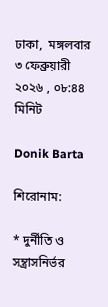ঢাকা,  মঙ্গলবার
৩ ফেব্রুয়ারী ২০২৬ , ০৮:৪৪ মিনিট

Donik Barta

শিরোনাম:

* দুর্নীতি ও সন্ত্রাসনির্ভর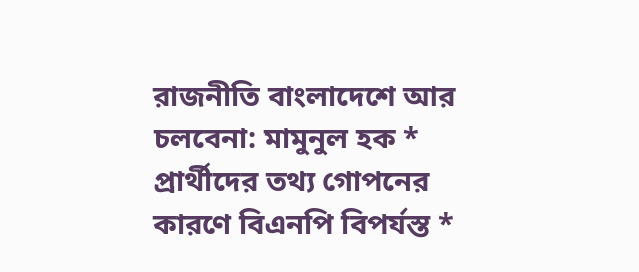রাজনীতি বাংলাদেশে আর চলবেনা: মামুনুল হক * প্রার্থীদের তথ্য গোপনের কারণে বিএনপি বিপর্যস্ত *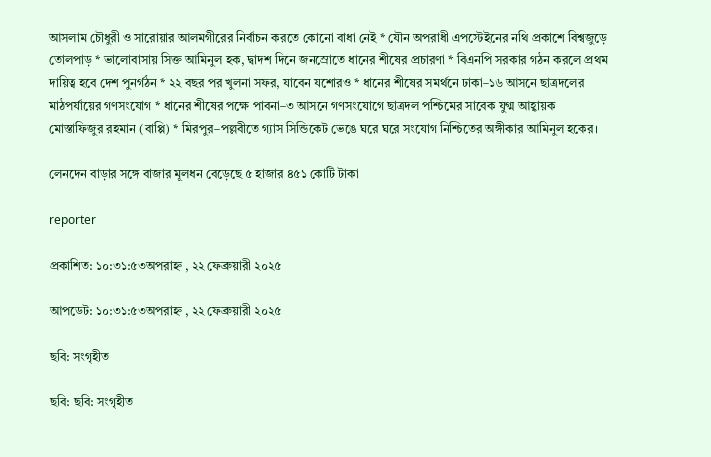আসলাম চৌধুরী ও সারোয়ার আলমগীরের নির্বাচন করতে কোনো বাধা নেই * যৌন অপরাধী এপস্টেইনের নথি প্রকাশে বিশ্বজুড়ে তোলপাড় * ভালোবাসায় সিক্ত আমিনুল হক, দ্বাদশ দিনে জনস্রোতে ধানের শীষের প্রচারণা * বিএনপি সরকার গঠন করলে প্রথম দায়িত্ব হবে দেশ পুনর্গঠন * ২২ বছর পর খুলনা সফর, যাবেন যশোরও * ধানের শীষের সমর্থনে ঢাকা–১৬ আসনে ছাত্রদলের মাঠপর্যায়ের গণসংযোগ * ধানের শীষের পক্ষে পাবনা–৩ আসনে গণসংযোগে ছাত্রদল পশ্চিমের সাবেক যুগ্ম আহ্বায়ক মোস্তাফিজুর রহমান (বাপ্পি) * মিরপুর–পল্লবীতে গ্যাস সিন্ডিকেট ভেঙে ঘরে ঘরে সংযোগ নিশ্চিতের অঙ্গীকার আমিনুল হকের।

লেনদেন বাড়ার সঙ্গে বাজার মূলধন বেড়েছে ৫ হাজার ৪৫১ কোটি টাকা

reporter

প্রকাশিত: ১০:৩১:৫৩অপরাহ্ন , ২২ ফেব্রুয়ারী ২০২৫

আপডেট: ১০:৩১:৫৩অপরাহ্ন , ২২ ফেব্রুয়ারী ২০২৫

ছবি: সংগৃহীত

ছবি: ছবি: সংগৃহীত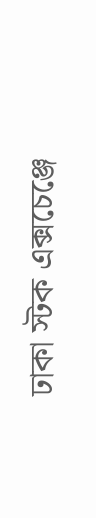ঢাকা স্টক এক্সচেঞ্জে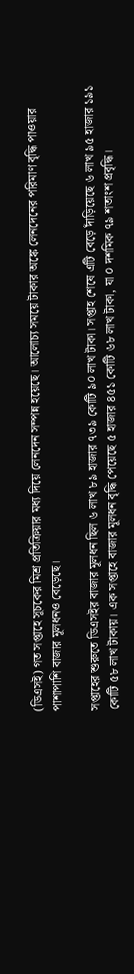(ডিএসই) গত সপ্তাহে সূচকের মিশ্র প্রতিক্রিয়ার মধ্য দিয়ে লেনদেন সম্পন্ন হয়েছে। আলোচ্য সময়ে টাকার অঙ্কে লেনদেনের পরিমাণ বৃদ্ধি পাওয়ার পাশাপাশি বাজার মূলধনও বেড়েছে।

সপ্তাহের শুরুতে ডিএসইর বাজার মূলধন ছিল ৬ লাখ ৮৯ হাজার ৭৩৯ কোটি ৯০ লাখ টাকা। সপ্তাহ শেষে এটি বেড়ে দাঁড়িয়েছে ৬ লাখ ৯৫ হাজার ১৯১ কোটি ৫৮ লাখ টাকায়। এক সপ্তাহে বাজার মূলধন বৃদ্ধি পেয়েছে ৫ হাজার ৪৫১ কোটি ৬৮ লাখ টাকা, যা ০ দশমিক ৭৯ শতাংশ প্রবৃদ্ধি।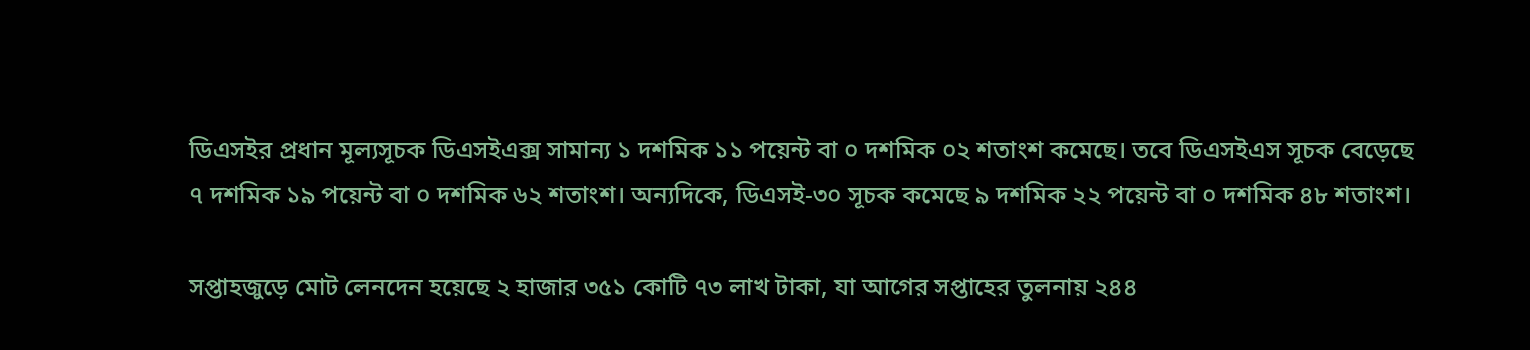ডিএসইর প্রধান মূল্যসূচক ডিএসইএক্স সামান্য ১ দশমিক ১১ পয়েন্ট বা ০ দশমিক ০২ শতাংশ কমেছে। তবে ডিএসইএস সূচক বেড়েছে ৭ দশমিক ১৯ পয়েন্ট বা ০ দশমিক ৬২ শতাংশ। অন্যদিকে, ডিএসই-৩০ সূচক কমেছে ৯ দশমিক ২২ পয়েন্ট বা ০ দশমিক ৪৮ শতাংশ।

সপ্তাহজুড়ে মোট লেনদেন হয়েছে ২ হাজার ৩৫১ কোটি ৭৩ লাখ টাকা, যা আগের সপ্তাহের তুলনায় ২৪৪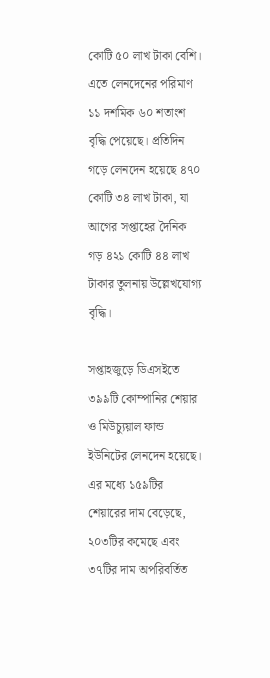কোটি ৫০ লাখ টাকা বেশি। এতে লেনদেনের পরিমাণ ১১ দশমিক ৬০ শতাংশ বৃদ্ধি পেয়েছে। প্রতিদিন গড়ে লেনদেন হয়েছে ৪৭০ কোটি ৩৪ লাখ টাকা, যা আগের সপ্তাহের দৈনিক গড় ৪২১ কোটি ৪৪ লাখ টাকার তুলনায় উল্লেখযোগ্য বৃদ্ধি।

সপ্তাহজুড়ে ডিএসইতে ৩৯৯টি কোম্পানির শেয়ার ও মিউচ্যুয়াল ফান্ড ইউনিটের লেনদেন হয়েছে। এর মধ্যে ১৫৯টির শেয়ারের দাম বেড়েছে, ২০৩টির কমেছে এবং ৩৭টির দাম অপরিবর্তিত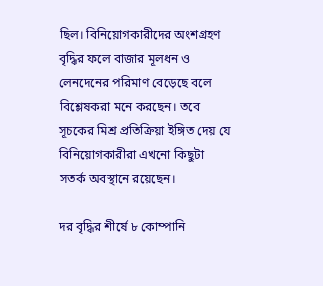ছিল। বিনিয়োগকারীদের অংশগ্রহণ বৃদ্ধির ফলে বাজার মূলধন ও লেনদেনের পরিমাণ বেড়েছে বলে বিশ্লেষকরা মনে করছেন। তবে সূচকের মিশ্র প্রতিক্রিয়া ইঙ্গিত দেয় যে বিনিয়োগকারীরা এখনো কিছুটা সতর্ক অবস্থানে রয়েছেন।

দর বৃদ্ধির শীর্ষে ৮ কোম্পানি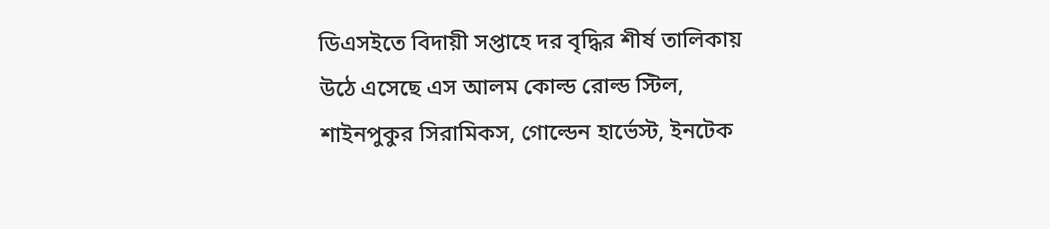ডিএসইতে বিদায়ী সপ্তাহে দর বৃদ্ধির শীর্ষ তালিকায় উঠে এসেছে এস আলম কোল্ড রোল্ড স্টিল, শাইনপুকুর সিরামিকস, গোল্ডেন হার্ভেস্ট, ইনটেক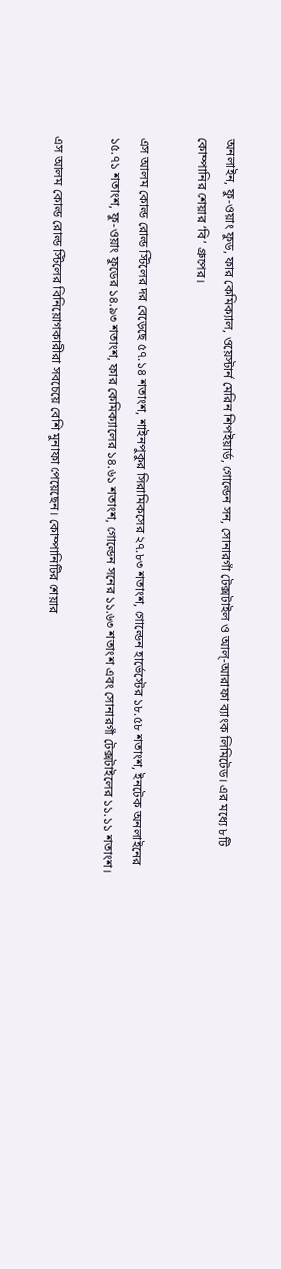অনলাইন, ফু-ওয়াং ফুড, ফার কেমিক্যাল, ওয়েস্টার্ন মেরিন শিপইয়ার্ড, গোল্ডেন সন, সোনারগাঁ টেক্সটাইল ও আল্-আরাফা ব্যাংক লিমিটেড। এর মধ্যে ৮টি কোম্পানির শেয়ার ‘বি’ গ্রুপের।

এস আলম কোল্ড রোল্ড স্টিলের দর বেড়েছে ৫৭.১৪ শতাংশ, শাইনপুকুর সিরামিকসের ২৭.৮৩ শতাংশ, গোল্ডেন হার্ভেস্টের ১৮.৫৮ শতাংশ, ইনটেক অনলাইনের ১৫.৭১ শতাংশ, ফু-ওয়াং ফুডের ১৪.৯৩ শতাংশ, ফার কেমিক্যালের ১৪.৬১ শতাংশ, গোল্ডেন সনের ১১.৬৩ শতাংশ এবং সোনারগাঁ টেক্সটাইলের ১১.১১ শতাংশ।

এস আলম কোল্ড রোল্ড স্টিলের বিনিয়োগকারীরা সবচেয়ে বেশি মুনাফা পেয়েছেন। কোম্পানিটির শেয়ার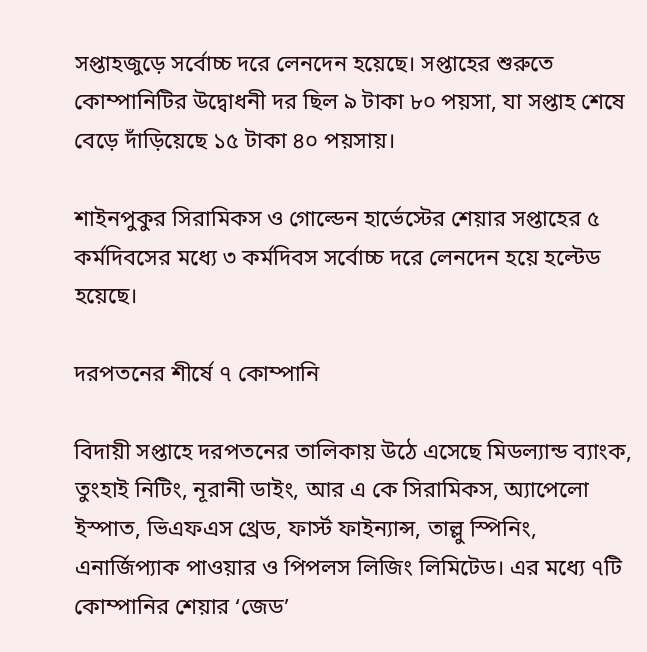সপ্তাহজুড়ে সর্বোচ্চ দরে লেনদেন হয়েছে। সপ্তাহের শুরুতে কোম্পানিটির উদ্বোধনী দর ছিল ৯ টাকা ৮০ পয়সা, যা সপ্তাহ শেষে বেড়ে দাঁড়িয়েছে ১৫ টাকা ৪০ পয়সায়।

শাইনপুকুর সিরামিকস ও গোল্ডেন হার্ভেস্টের শেয়ার সপ্তাহের ৫ কর্মদিবসের মধ্যে ৩ কর্মদিবস সর্বোচ্চ দরে লেনদেন হয়ে হল্টেড হয়েছে।

দরপতনের শীর্ষে ৭ কোম্পানি

বিদায়ী সপ্তাহে দরপতনের তালিকায় উঠে এসেছে মিডল্যান্ড ব্যাংক, তুংহাই নিটিং, নূরানী ডাইং, আর এ কে সিরামিকস, অ্যাপেলো ইস্পাত, ভিএফএস থ্রেড, ফার্স্ট ফাইন্যান্স, তাল্লু স্পিনিং, এনার্জিপ্যাক পাওয়ার ও পিপলস লিজিং লিমিটেড। এর মধ্যে ৭টি কোম্পানির শেয়ার ‘জেড’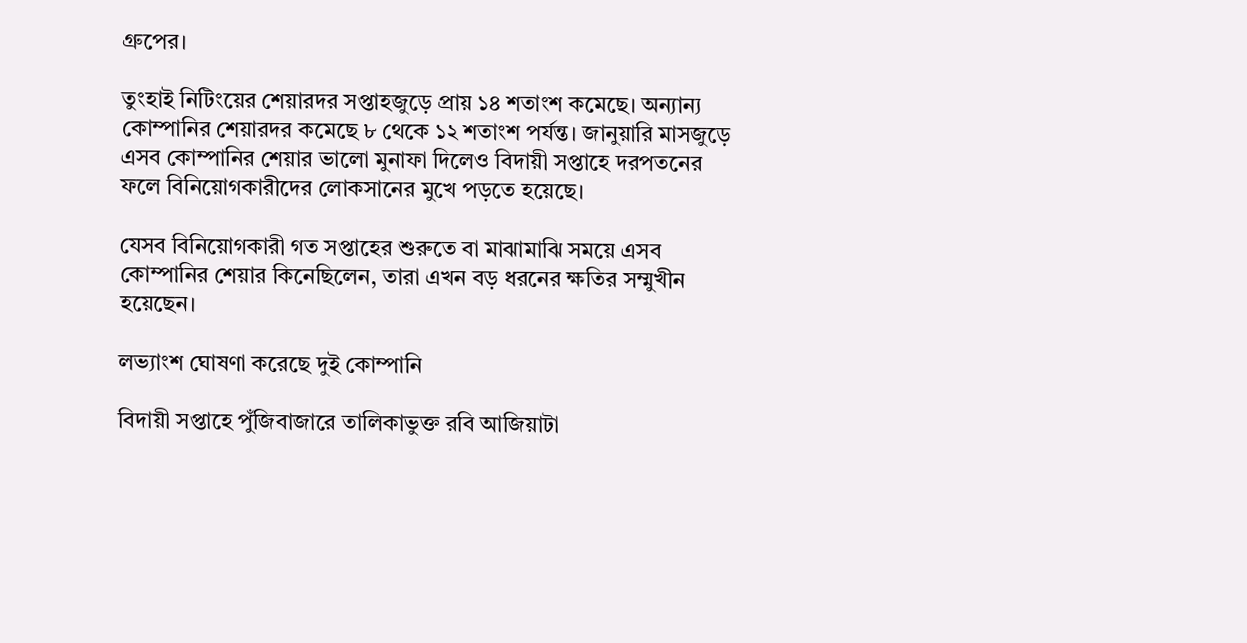গ্রুপের।

তুংহাই নিটিংয়ের শেয়ারদর সপ্তাহজুড়ে প্রায় ১৪ শতাংশ কমেছে। অন্যান্য কোম্পানির শেয়ারদর কমেছে ৮ থেকে ১২ শতাংশ পর্যন্ত। জানুয়ারি মাসজুড়ে এসব কোম্পানির শেয়ার ভালো মুনাফা দিলেও বিদায়ী সপ্তাহে দরপতনের ফলে বিনিয়োগকারীদের লোকসানের মুখে পড়তে হয়েছে।

যেসব বিনিয়োগকারী গত সপ্তাহের শুরুতে বা মাঝামাঝি সময়ে এসব কোম্পানির শেয়ার কিনেছিলেন, তারা এখন বড় ধরনের ক্ষতির সম্মুখীন হয়েছেন।

লভ্যাংশ ঘোষণা করেছে দুই কোম্পানি

বিদায়ী সপ্তাহে পুঁজিবাজারে তালিকাভুক্ত রবি আজিয়াটা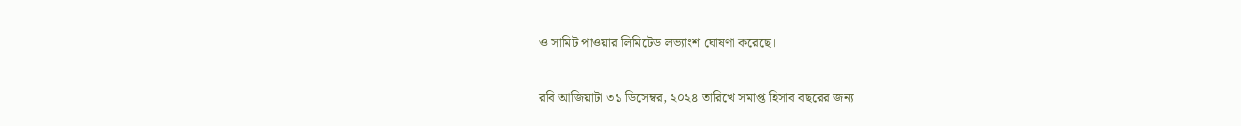ও সামিট পাওয়ার লিমিটেড লভ্যাংশ ঘোষণা করেছে।

রবি আজিয়াটা ৩১ ডিসেম্বর, ২০২৪ তারিখে সমাপ্ত হিসাব বছরের জন্য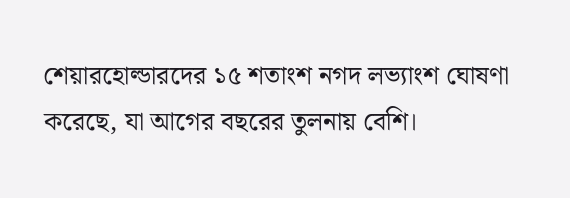শেয়ারহোল্ডারদের ১৫ শতাংশ নগদ লভ্যাংশ ঘোষণা করেছে, যা আগের বছরের তুলনায় বেশি।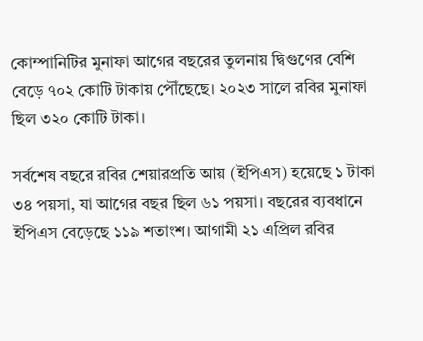কোম্পানিটির মুনাফা আগের বছরের তুলনায় দ্বিগুণের বেশি বেড়ে ৭০২ কোটি টাকায় পৌঁছেছে। ২০২৩ সালে রবির মুনাফা ছিল ৩২০ কোটি টাকা।

সর্বশেষ বছরে রবির শেয়ারপ্রতি আয় (ইপিএস) হয়েছে ১ টাকা ৩৪ পয়সা, যা আগের বছর ছিল ৬১ পয়সা। বছরের ব্যবধানে ইপিএস বেড়েছে ১১৯ শতাংশ। আগামী ২১ এপ্রিল রবির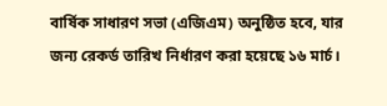বার্ষিক সাধারণ সভা (এজিএম) অনুষ্ঠিত হবে, যার জন্য রেকর্ড তারিখ নির্ধারণ করা হয়েছে ১৬ মার্চ।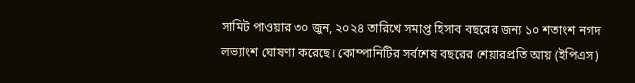সামিট পাওয়ার ৩০ জুন, ২০২৪ তারিখে সমাপ্ত হিসাব বছরের জন্য ১০ শতাংশ নগদ লভ্যাংশ ঘোষণা করেছে। কোম্পানিটির সর্বশেষ বছরের শেয়ারপ্রতি আয় (ইপিএস)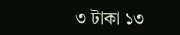৩ টাকা ১৩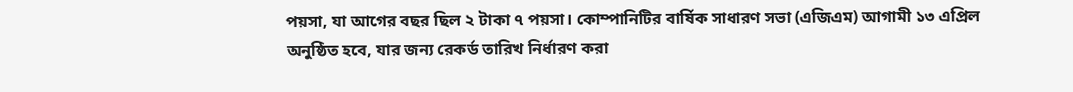পয়সা, যা আগের বছর ছিল ২ টাকা ৭ পয়সা। কোম্পানিটির বার্ষিক সাধারণ সভা (এজিএম) আগামী ১৩ এপ্রিল অনুষ্ঠিত হবে, যার জন্য রেকর্ড তারিখ নির্ধারণ করা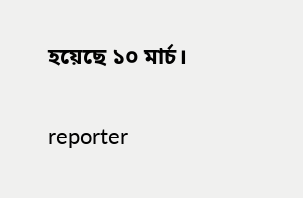হয়েছে ১০ মার্চ।

reporter